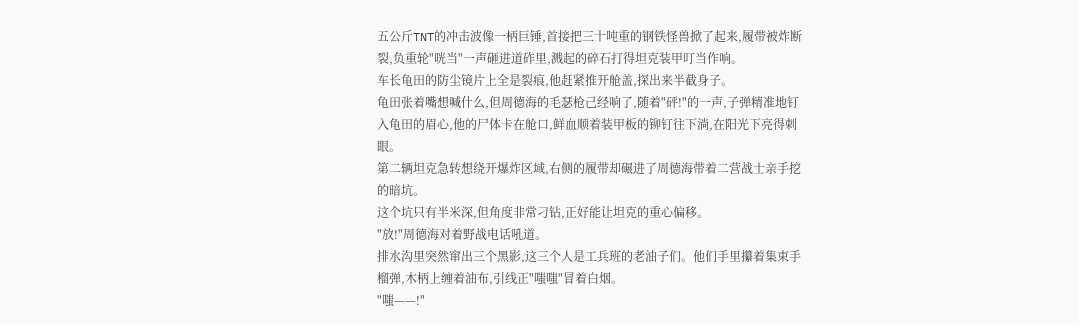五公斤TNT的冲击波像一柄巨锤,首接把三十吨重的钢铁怪兽掀了起来,履带被炸断裂,负重轮"咣当"一声砸进道砟里,溅起的碎石打得坦克装甲叮当作响。
车长龟田的防尘镜片上全是裂痕,他赶紧推开舱盖,探出来半截身子。
龟田张着嘴想喊什么,但周德海的毛瑟枪己经响了,随着"砰!"的一声,子弹精准地钉入龟田的眉心,他的尸体卡在舱口,鲜血顺着装甲板的铆钉往下淌,在阳光下亮得刺眼。
第二辆坦克急转想绕开爆炸区域,右侧的履带却碾进了周德海带着二营战士亲手挖的暗坑。
这个坑只有半米深,但角度非常刁钻,正好能让坦克的重心偏移。
"放!"周德海对着野战电话吼道。
排水沟里突然窜出三个黑影,这三个人是工兵班的老油子们。他们手里攥着集束手榴弹,木柄上缠着油布,引线正"嗤嗤"冒着白烟。
"嗤——!"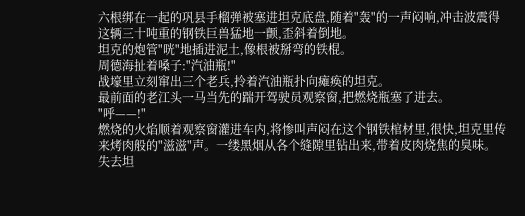六根绑在一起的巩县手榴弹被塞进坦克底盘,随着"轰"的一声闷响,冲击波震得这辆三十吨重的钢铁巨兽猛地一颤,歪斜着倒地。
坦克的炮管"咣"地插进泥土,像根被掰弯的铁棍。
周德海扯着嗓子:"汽油瓶!"
战壕里立刻窜出三个老兵,拎着汽油瓶扑向瘫痪的坦克。
最前面的老江头一马当先的踹开驾驶员观察窗,把燃烧瓶塞了进去。
"呼——!"
燃烧的火焰顺着观察窗灌进车内,将惨叫声闷在这个钢铁棺材里,很快,坦克里传来烤肉般的"滋滋"声。一缕黑烟从各个缝隙里钻出来,带着皮肉烧焦的臭味。
失去坦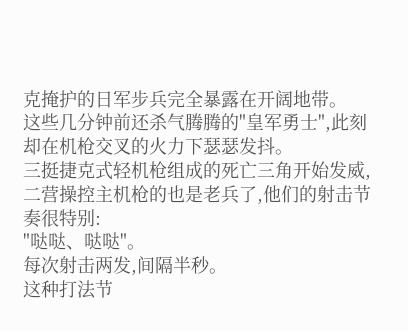克掩护的日军步兵完全暴露在开阔地带。
这些几分钟前还杀气腾腾的"皇军勇士",此刻却在机枪交叉的火力下瑟瑟发抖。
三挺捷克式轻机枪组成的死亡三角开始发威,二营操控主机枪的也是老兵了,他们的射击节奏很特别:
"哒哒、哒哒"。
每次射击两发,间隔半秒。
这种打法节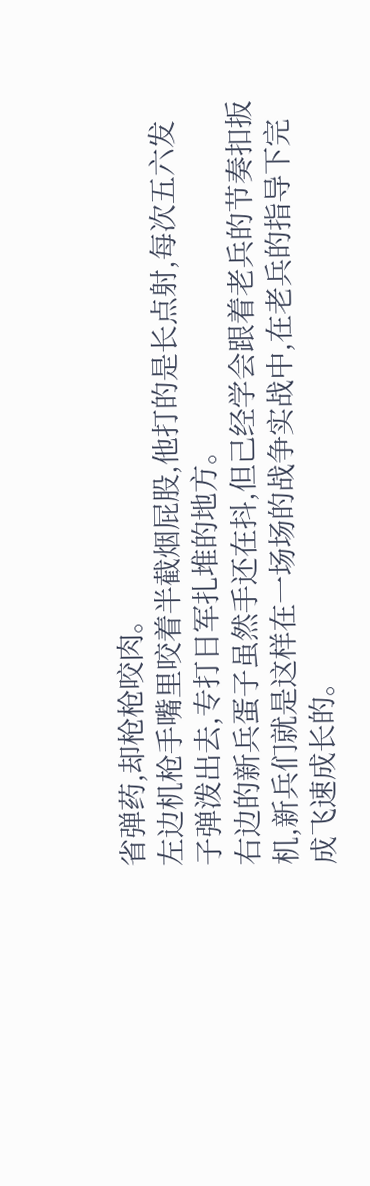省弹药,却枪枪咬肉。
左边机枪手嘴里咬着半截烟屁股,他打的是长点射,每次五六发子弹泼出去,专打日军扎堆的地方。
右边的新兵蛋子虽然手还在抖,但己经学会跟着老兵的节奏扣扳机,新兵们就是这样在一场场的战争实战中,在老兵的指导下完成飞速成长的。